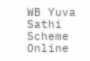WB Yuva Sathi Scheme Online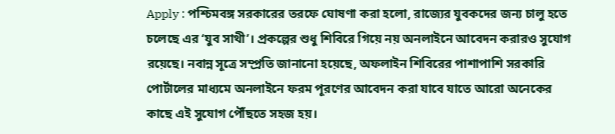Apply : পশ্চিমবঙ্গ সরকারের তরফে ঘোষণা করা হলো, রাজ্যের যুবকদের জন্য চালু হতে চলেছে এর ‘যুব সাথী’। প্রকল্পের শুধু শিবিরে গিয়ে নয় অনলাইনে আবেদন করারও সুযোগ রয়েছে। নবান্ন সূত্রে সম্প্রতি জানানো হয়েছে, অফলাইন শিবিরের পাশাপাশি সরকারি পোর্টালের মাধ্যমে অনলাইনে ফরম পূরণের আবেদন করা যাবে যাতে আরো অনেকের কাছে এই সুযোগ পৌঁছতে সহজ হয়।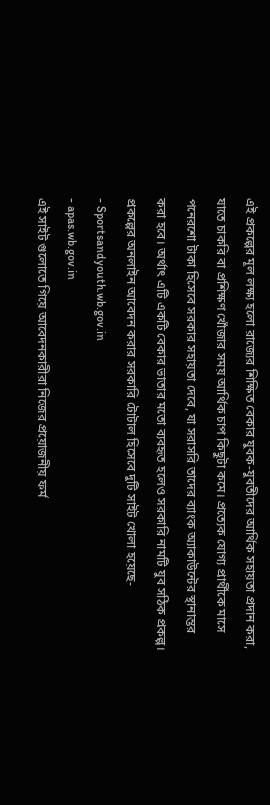এই প্রকল্পের মূল লক্ষ্য হলো রাজ্যের শিক্ষিত বেকার যুবক-যুবতীদের আর্থিক সহায়তা প্রদান করা, যাতে চাকরি বা প্রশিক্ষণ খোঁজার সময় আর্থিক চাপ কিছুটা কমে। প্রত্যেক যোগ্য প্রার্থীকে মাসে পনেরশো টাকা হিসেবে সরকার সহায়তা দেবে, যা সরাসরি তাদের ব্যাংক অ্যাকাউন্টের স্থানান্তর করা হবে। অর্থাৎ এটি একটি বেকার ভাতার মতো ব্যবহৃত হলেও সরকারি নামটি যুব সঠিক প্রকল্প।
প্রকল্পের অনলাইন আবেদন করার সরকারি টোটাল হিসেবে দুটি সাইট খোলা হয়েছে-
- Sportsandyouth.wb.gov.in
- apas.wb.gov.in
এই সাইট গুলোতে গিয়ে আবেদনকারীরা নিজের প্রয়োজনীয় ফর্ম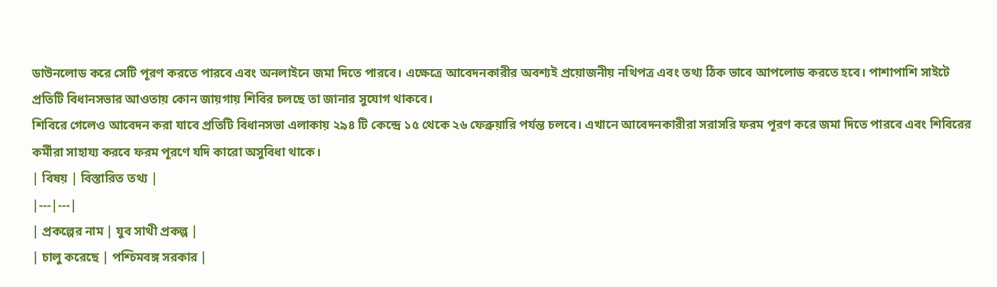ডাউনলোড করে সেটি পূরণ করতে পারবে এবং অনলাইনে জমা দিতে পারবে। এক্ষেত্রে আবেদনকারীর অবশ্যই প্রয়োজনীয় নথিপত্র এবং তথ্য ঠিক ভাবে আপলোড করতে হবে। পাশাপাশি সাইটে প্রতিটি বিধানসভার আওতায় কোন জায়গায় শিবির চলছে তা জানার সুযোগ থাকবে।
শিবিরে গেলেও আবেদন করা যাবে প্রতিটি বিধানসভা এলাকায় ২৯৪ টি কেন্দ্রে ১৫ থেকে ২৬ ফেব্রুয়ারি পর্যন্ত চলবে। এখানে আবেদনকারীরা সরাসরি ফরম পূরণ করে জমা দিতে পারবে এবং শিবিরের কর্মীরা সাহায্য করবে ফরম পূরণে যদি কারো অসুবিধা থাকে।
| বিষয় | বিস্তারিত তথ্য |
|---|---|
| প্রকল্পের নাম | যুব সাথী প্রকল্প |
| চালু করেছে | পশ্চিমবঙ্গ সরকার |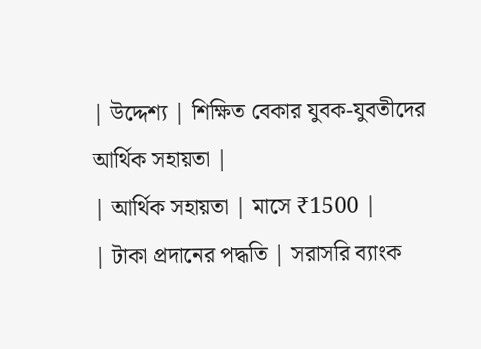| উদ্দেশ্য | শিক্ষিত বেকার যুবক-যুবতীদের আর্থিক সহায়তা |
| আর্থিক সহায়তা | মাসে ₹1500 |
| টাকা প্রদানের পদ্ধতি | সরাসরি ব্যাংক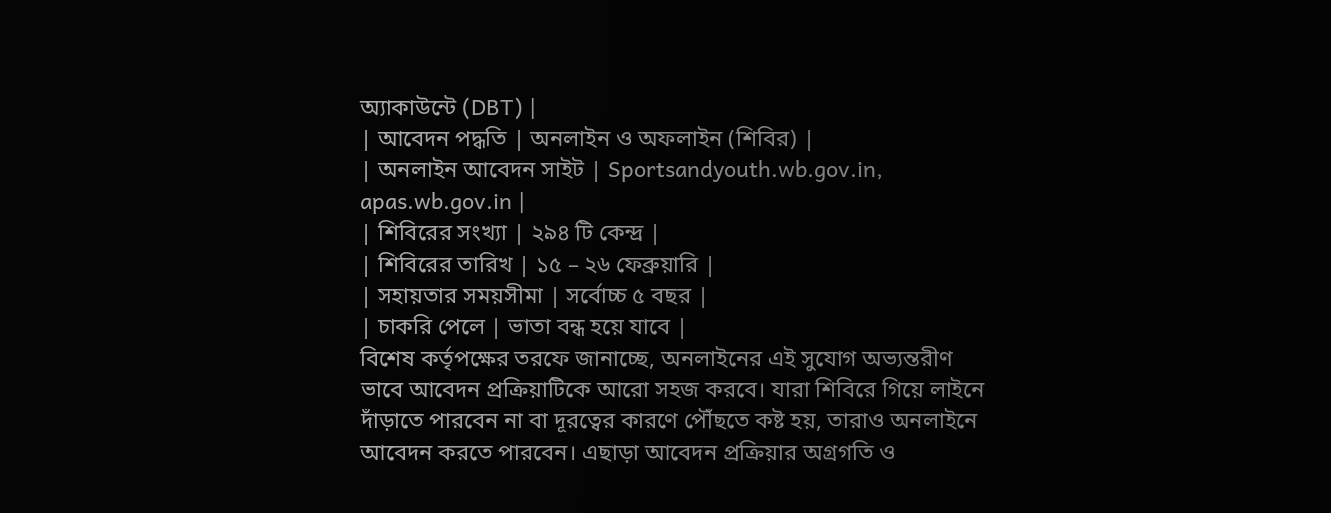অ্যাকাউন্টে (DBT) |
| আবেদন পদ্ধতি | অনলাইন ও অফলাইন (শিবির) |
| অনলাইন আবেদন সাইট | Sportsandyouth.wb.gov.in, apas.wb.gov.in |
| শিবিরের সংখ্যা | ২৯৪ টি কেন্দ্র |
| শিবিরের তারিখ | ১৫ – ২৬ ফেব্রুয়ারি |
| সহায়তার সময়সীমা | সর্বোচ্চ ৫ বছর |
| চাকরি পেলে | ভাতা বন্ধ হয়ে যাবে |
বিশেষ কর্তৃপক্ষের তরফে জানাচ্ছে, অনলাইনের এই সুযোগ অভ্যন্তরীণ ভাবে আবেদন প্রক্রিয়াটিকে আরো সহজ করবে। যারা শিবিরে গিয়ে লাইনে দাঁড়াতে পারবেন না বা দূরত্বের কারণে পৌঁছতে কষ্ট হয়, তারাও অনলাইনে আবেদন করতে পারবেন। এছাড়া আবেদন প্রক্রিয়ার অগ্রগতি ও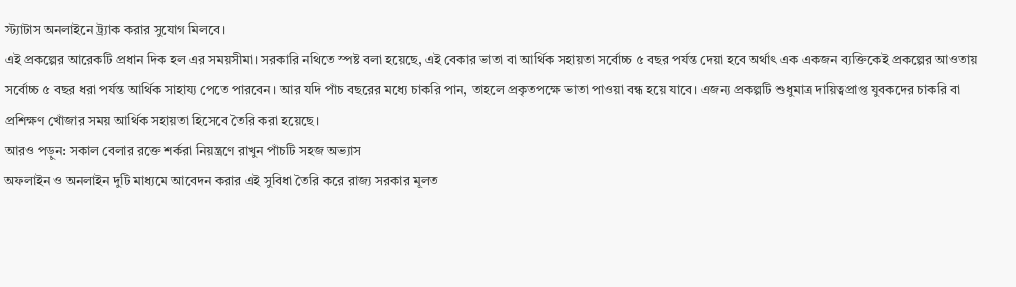স্ট্যাটাস অনলাইনে ট্র্যাক করার সুযোগ মিলবে।
এই প্রকল্পের আরেকটি প্রধান দিক হল এর সময়সীমা। সরকারি নথিতে স্পষ্ট বলা হয়েছে, এই বেকার ভাতা বা আর্থিক সহায়তা সর্বোচ্চ ৫ বছর পর্যন্ত দেয়া হবে অর্থাৎ এক একজন ব্যক্তিকেই প্রকল্পের আওতায় সর্বোচ্চ ৫ বছর ধরা পর্যন্ত আর্থিক সাহায্য পেতে পারবেন। আর যদি পাঁচ বছরের মধ্যে চাকরি পান, তাহলে প্রকৃতপক্ষে ভাতা পাওয়া বন্ধ হয়ে যাবে। এজন্য প্রকল্পটি শুধুমাত্র দায়িত্বপ্রাপ্ত যুবকদের চাকরি বা প্রশিক্ষণ খোঁজার সময় আর্থিক সহায়তা হিসেবে তৈরি করা হয়েছে।
আরও পড়ুন: সকাল বেলার রক্তে শর্করা নিয়ন্ত্রণে রাখুন পাঁচটি সহজ অভ্যাস
অফলাইন ও অনলাইন দুটি মাধ্যমে আবেদন করার এই সুবিধা তৈরি করে রাজ্য সরকার মূলত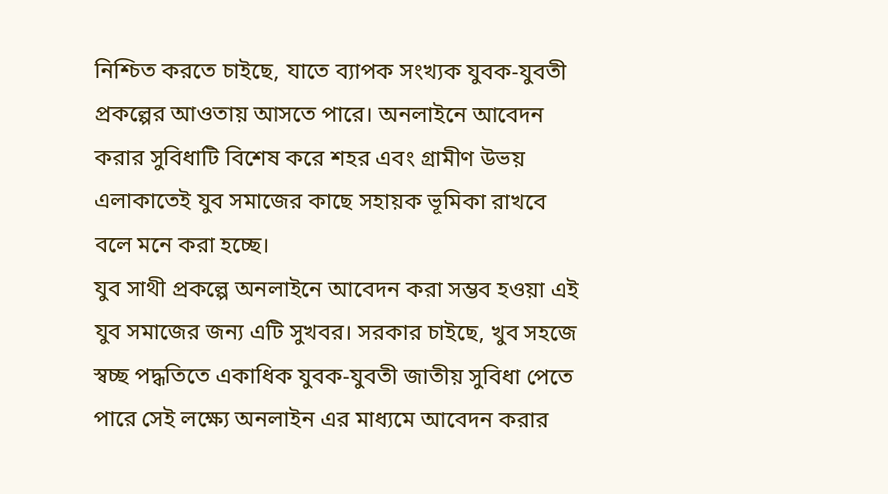নিশ্চিত করতে চাইছে, যাতে ব্যাপক সংখ্যক যুবক-যুবতী প্রকল্পের আওতায় আসতে পারে। অনলাইনে আবেদন করার সুবিধাটি বিশেষ করে শহর এবং গ্রামীণ উভয় এলাকাতেই যুব সমাজের কাছে সহায়ক ভূমিকা রাখবে বলে মনে করা হচ্ছে।
যুব সাথী প্রকল্পে অনলাইনে আবেদন করা সম্ভব হওয়া এই যুব সমাজের জন্য এটি সুখবর। সরকার চাইছে, খুব সহজে স্বচ্ছ পদ্ধতিতে একাধিক যুবক-যুবতী জাতীয় সুবিধা পেতে পারে সেই লক্ষ্যে অনলাইন এর মাধ্যমে আবেদন করার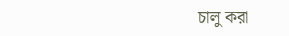চালু করা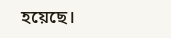হয়েছে।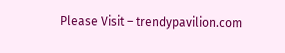Please Visit – trendypavilion.com